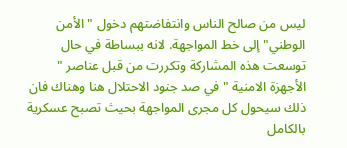ليس من صالح الناس وانتفاضتهم دخول " الأمن الوطني" إلى خط المواجهة. لانه ببساطة في حال توسعت هذه المشاركة وتكررت من قبل عناصر " الأجهزة الامنية " في صد جنود الاحتلال هنا وهناك فان ذلك سيحول كل مجرى المواجهة بحيث تصبح عسكرية بالكامل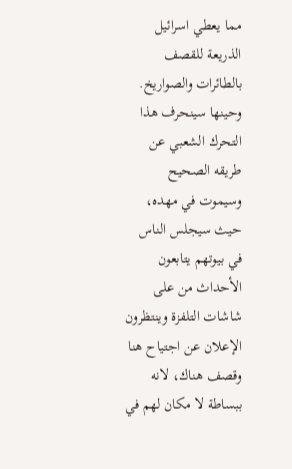مما يعطي اسرائيل الذريعة للقصف بالطائرات والصواريخ.
وحينها سينحرف هذا التحرك الشعبي عن طريقه الصحيح وسيموت في مهده، حيث سيجلس الناس في بيوتهم يتابعون الأحداث من على شاشات التلفزة وينتظرون الإعلان عن اجتياح هنا وقصف هناك، لانه ببساطة لا مكان لهم في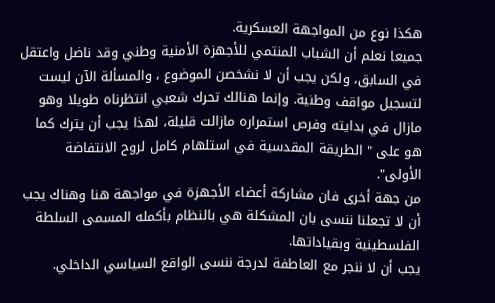هكذا نوع من المواجهة العسكرية.
جميعا نعلم أن الشباب المنتمي للأجهزة الأمنية وطني وقد ناضل واعتقل في السابق، ولكن يجب أن لا نشخصن الموضوع ، والمسألة الآن ليست لتسجيل مواقف وطنية. وإنما هنالك تحرك شعبي انتظرناه طويلا وهو مازال في بدايته وفرص استمراره مازالت قليلة، لهذا يجب أن يترك كما هو على " الطريقة المقدسية في استلهام كامل لروح الانتفاضة الأولى".
من جهة أخرى فان مشاركة أعضاء الأجهزة في مواجهة هنا وهناك يجب أن لا تجعلنا ننسى بان المشكلة هي بالنظام بأكمله المسمى السلطة الفلسطينية وبقياداتها.
يجب أن لا ننجر مع العاطفة لدرجة ننسى الواقع السياسي الداخلي.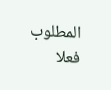المطلوب فعلا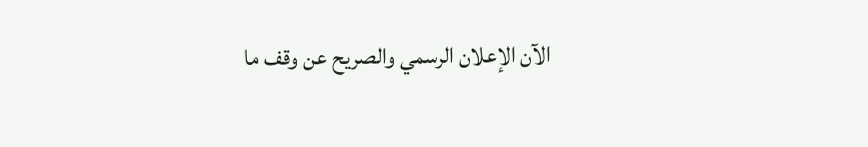الآن الإعلان الرسمي والصريح عن وقف ما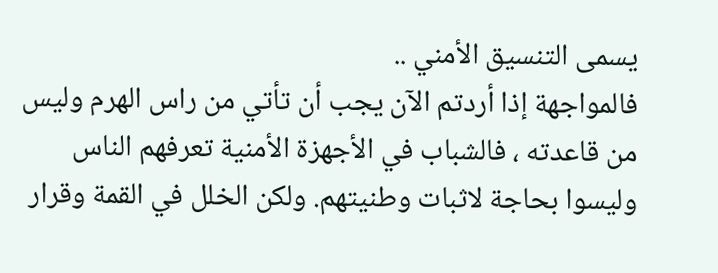يسمى التنسيق الأمني ..
فالمواجهة إذا أردتم الآن يجب أن تأتي من راس الهرم وليس من قاعدته ، فالشباب في الأجهزة الأمنية تعرفهم الناس وليسوا بحاجة لاثبات وطنيتهم. ولكن الخلل في القمة وقرار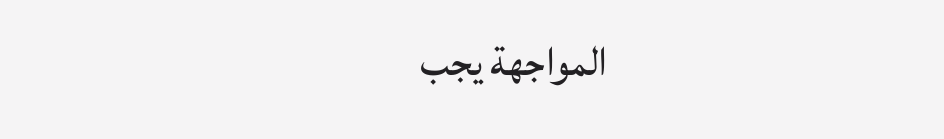المواجهة يجب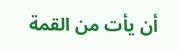أن يأت من القمة